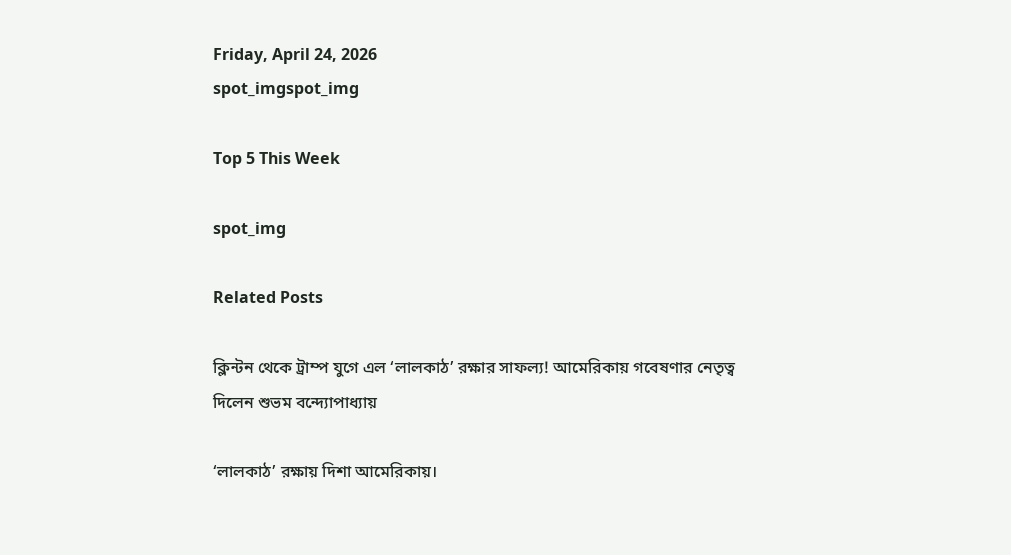Friday, April 24, 2026
spot_imgspot_img

Top 5 This Week

spot_img

Related Posts

ক্লিন্টন থেকে ট্রাম্প যুগে এল ‘লালকাঠ’ রক্ষার সাফল্য! আমেরিকায় গবেষণার নেতৃত্ব দিলেন শুভম বন্দ্যোপাধ্যায়

‘লালকাঠ’ রক্ষায় দিশা আমেরিকায়।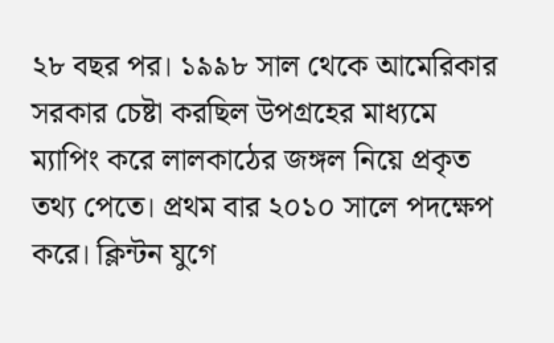২৮ বছর পর। ১৯৯৮ সাল থেকে আমেরিকার সরকার চেষ্টা করছিল উপগ্রহের মাধ্যমে ম্যাপিং করে লালকাঠের জঙ্গল নিয়ে প্রকৃত তথ্য পেতে। প্রথম বার ২০১০ সালে পদক্ষেপ করে। ক্লিন্টন যুগে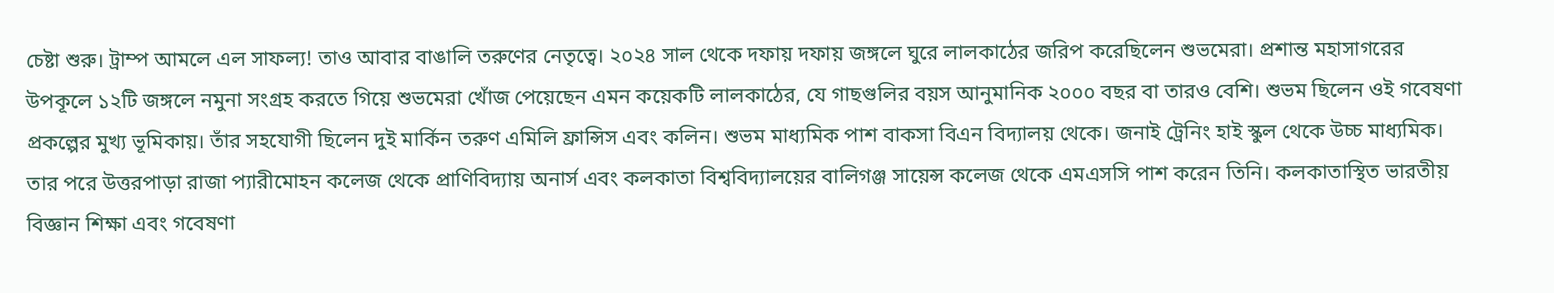চেষ্টা শুরু। ট্রাম্প আমলে এল সাফল্য! তাও আবার বাঙালি তরুণের নেতৃত্বে। ২০২৪ সাল থেকে দফায় দফায় জঙ্গলে ঘুরে লালকাঠের জরিপ করেছিলেন শুভমেরা। প্রশান্ত মহাসাগরের উপকূলে ১২টি জঙ্গলে নমুনা সংগ্রহ করতে গিয়ে শুভমেরা খোঁজ পেয়েছেন এমন কয়েকটি লালকাঠের, যে গাছগুলির বয়স আনুমানিক ২০০০ বছর বা তারও বেশি। শুভম ছিলেন ওই গবেষণা প্রকল্পের মুখ্য ভূমিকায়। তাঁর সহযোগী ছিলেন দুই মার্কিন তরুণ এমিলি ফ্রান্সিস এবং কলিন। শুভম মাধ্যমিক পাশ বাকসা বিএন বিদ্যালয় থেকে। জনাই ট্রেনিং হাই স্কুল থেকে উচ্চ মাধ্যমিক। তার পরে উত্তরপাড়া রাজা প্যারীমোহন কলেজ থেকে প্রাণিবিদ্যায় অনার্স এবং কলকাতা বিশ্ববিদ্যালয়ের বালিগঞ্জ সায়েন্স কলেজ থেকে এমএসসি পাশ করেন তিনি। কলকাতাস্থিত ভারতীয় বিজ্ঞান শিক্ষা এবং গবেষণা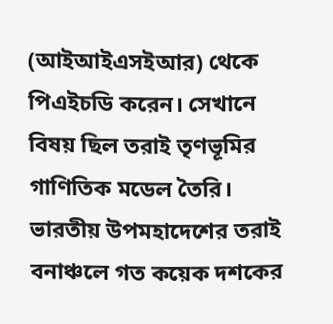(আইআইএসইআর) থেকে পিএইচডি করেন। সেখানে বিষয় ছিল তরাই তৃণভূমির গাণিতিক মডেল তৈরি। ভারতীয় উপমহাদেশের তরাই বনাঞ্চলে গত কয়েক দশকের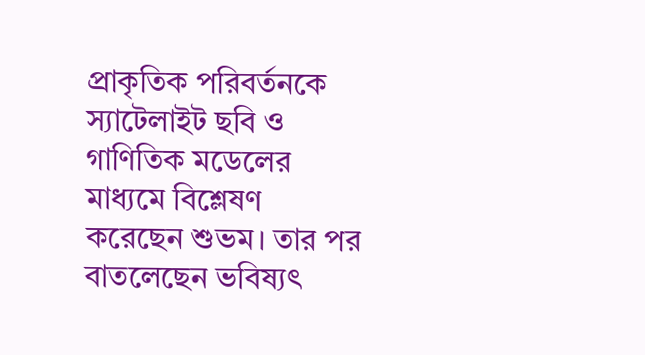প্রাকৃতিক পরিবর্তনকে স্যাটেলাইট ছবি ও গাণিতিক মডেলের মাধ্যমে বিশ্লেষণ করেছেন শুভম। তার পর বাতলেছেন ভবিষ্যৎ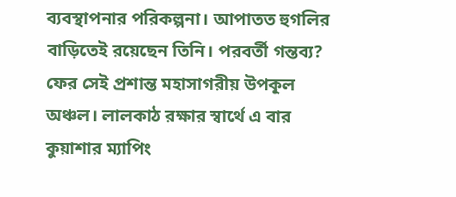ব্যবস্থাপনার পরিকল্পনা। আপাতত হুগলির বাড়িতেই রয়েছেন তিনি। পরবর্তী গন্তব্য? ফের সেই প্রশান্ত মহাসাগরীয় উপকূল অঞ্চল। লালকাঠ রক্ষার স্বার্থে এ বার কুয়াশার ম্যাপিং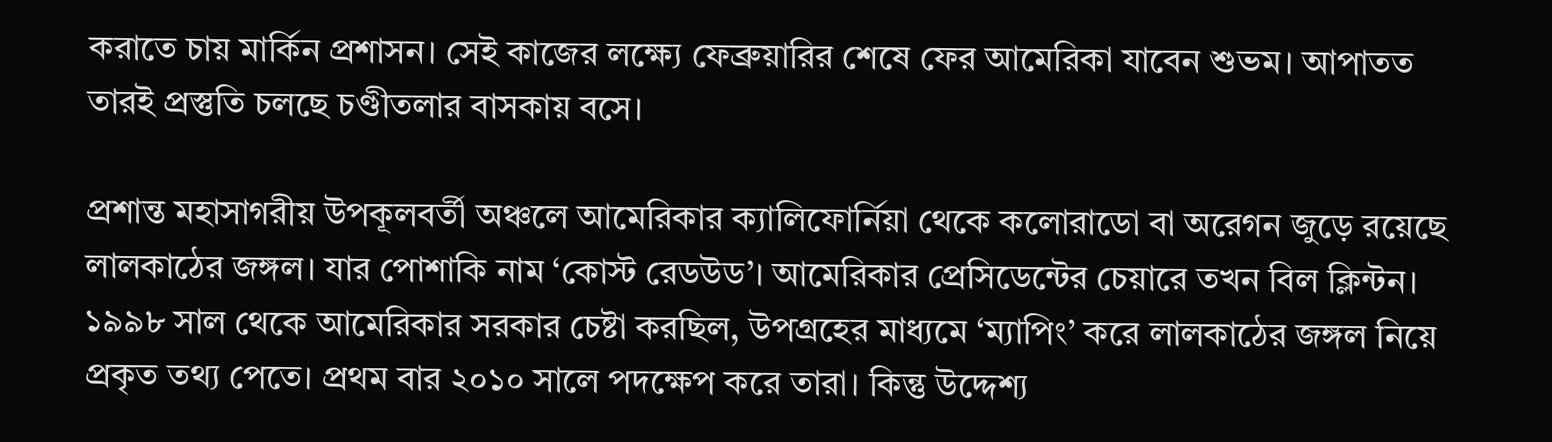করাতে চায় মার্কিন প্রশাসন। সেই কাজের লক্ষ্যে ফেব্রুয়ারির শেষে ফের আমেরিকা যাবেন শুভম। আপাতত তারই প্রস্তুতি চলছে চণ্ডীতলার বাসকায় বসে।

প্রশান্ত মহাসাগরীয় উপকূলবর্তী অঞ্চলে আমেরিকার ক্যালিফোর্নিয়া থেকে কলোরাডো বা অরেগন জুড়ে রয়েছে লালকাঠের জঙ্গল। যার পোশাকি নাম ‘কোস্ট রেডউড’। আমেরিকার প্রেসিডেন্টের চেয়ারে তখন বিল ক্লিন্টন। ১৯৯৮ সাল থেকে আমেরিকার সরকার চেষ্টা করছিল, উপগ্রহের মাধ্যমে ‘ম্যাপিং’ করে লালকাঠের জঙ্গল নিয়ে প্রকৃত তথ্য পেতে। প্রথম বার ২০১০ সালে পদক্ষেপ করে তারা। কিন্তু উদ্দেশ্য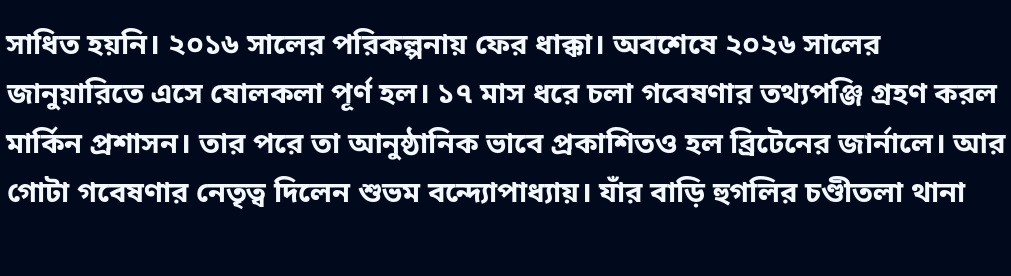সাধিত হয়নি। ২০১৬ সালের পরিকল্পনায় ফের ধাক্কা। অবশেষে ২০২৬ সালের জানুয়ারিতে এসে ষোলকলা পূর্ণ হল। ১৭ মাস ধরে চলা গবেষণার তথ্যপঞ্জি গ্রহণ করল মার্কিন প্রশাসন। তার পরে তা আনুষ্ঠানিক ভাবে প্রকাশিতও হল ব্রিটেনের জার্নালে। আর গোটা গবেষণার নেতৃত্ব দিলেন শুভম বন্দ্যোপাধ্যায়। যাঁর বাড়ি হুগলির চণ্ডীতলা থানা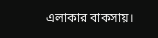এলাকার বাকসায়।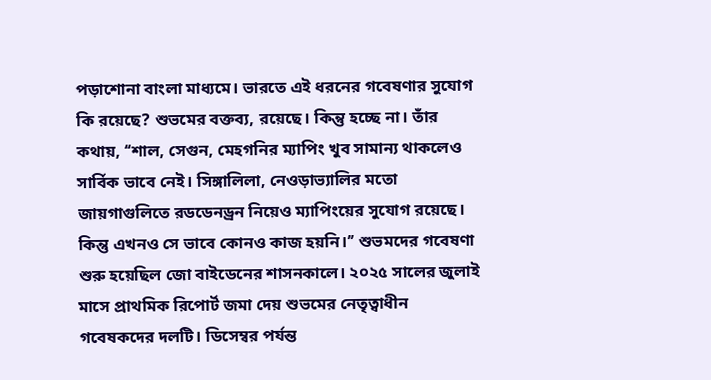পড়াশোনা বাংলা মাধ্যমে। ভারতে এই ধরনের গবেষণার সুযোগ কি রয়েছে? শুভমের বক্তব্য, রয়েছে। কিন্তু হচ্ছে না। তাঁর কথায়, ‘‘শাল, সেগুন, মেহগনির ম্যাপিং খুব সামান্য থাকলেও সার্বিক ভাবে নেই। সিঙ্গালিলা, নেওড়াভ্যালির মতো জায়গাগুলিতে রডডেনড্রন নিয়েও ম্যাপিংয়ের সুযোগ রয়েছে। কিন্তু এখনও সে ভাবে কোনও কাজ হয়নি।’’ শুভমদের গবেষণা শুরু হয়েছিল জো বাইডেনের শাসনকালে। ২০২৫ সালের জুলাই মাসে প্রাথমিক রিপোর্ট জমা দেয় শুভমের নেতৃত্বাধীন গবেষকদের দলটি। ডিসেম্বর পর্যন্ত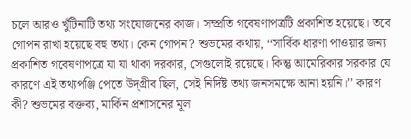চলে আরও খুঁটিনাটি তথ্য সংযোজনের কাজ। সম্প্রতি গবেষণাপত্রটি প্রকাশিত হয়েছে। তবে গোপন রাখা হয়েছে বহু তথ্য। কেন গোপন? শুভমের কথায়, ‘‘সার্বিক ধারণা পাওয়ার জন্য প্রকাশিত গবেষণাপত্রে যা যা থাকা দরকার, সেগুলোই রয়েছে। কিন্তু আমেরিকার সরকার যে কারণে এই তথ্যপঞ্জি পেতে উদ্‌গ্রীব ছিল, সেই নির্দিষ্ট তথ্য জনসমক্ষে আনা হয়নি।’’ কারণ কী? শুভমের বক্তব্য, মার্কিন প্রশাসনের মূল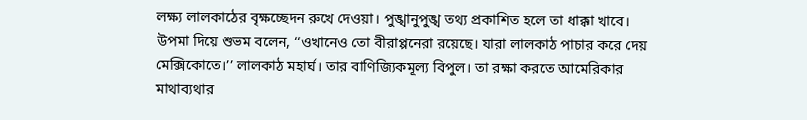লক্ষ্য লালকাঠের বৃক্ষচ্ছেদন রুখে দেওয়া। পুঙ্খানুপুঙ্খ তথ্য প্রকাশিত হলে তা ধাক্কা খাবে। উপমা দিয়ে শুভম বলেন, ‘‘ওখানেও তো বীরাপ্পনেরা রয়েছে। যারা লালকাঠ পাচার করে দেয় মেক্সিকোতে।’’ লালকাঠ মহার্ঘ। তার বাণিজ্যিকমূল্য বিপুল। তা রক্ষা করতে আমেরিকার মাথাব্যথার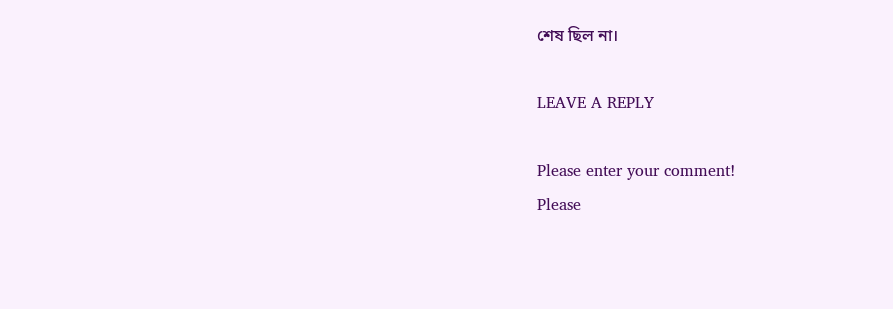শেষ ছিল না।

LEAVE A REPLY

Please enter your comment!
Please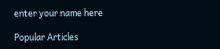enter your name here

Popular Articles